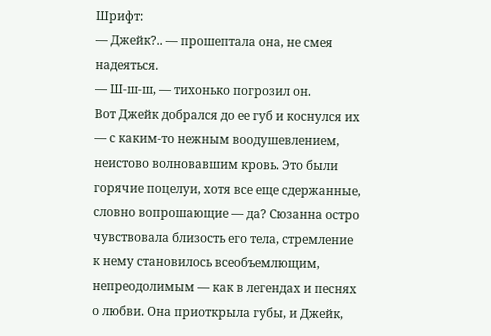Шрифт:
— Джейк?.. — прошептала она, не смея надеяться.
— Ш-ш-ш, — тихонько погрозил он.
Вот Джейк добрался до ее губ и коснулся их — с каким-то нежным воодушевлением, неистово волновавшим кровь. Это были горячие поцелуи, хотя все еще сдержанные, словно вопрошающие — да? Сюзанна остро чувствовала близость его тела, стремление к нему становилось всеобъемлющим, непреодолимым — как в легендах и песнях о любви. Она приоткрыла губы, и Джейк,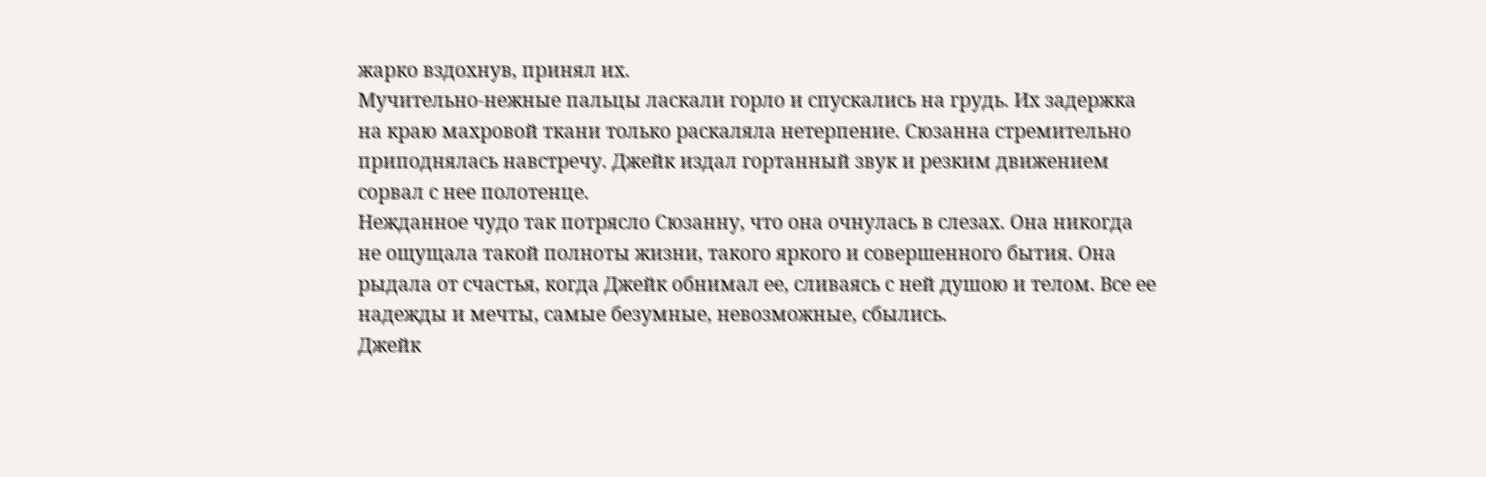жарко вздохнув, принял их.
Мучительно-нежные пальцы ласкали горло и спускались на грудь. Их задержка на краю махровой ткани только раскаляла нетерпение. Сюзанна стремительно приподнялась навстречу. Джейк издал гортанный звук и резким движением сорвал с нее полотенце.
Нежданное чудо так потрясло Сюзанну, что она очнулась в слезах. Она никогда не ощущала такой полноты жизни, такого яркого и совершенного бытия. Она рыдала от счастья, когда Джейк обнимал ее, сливаясь с ней душою и телом. Все ее надежды и мечты, самые безумные, невозможные, сбылись.
Джейк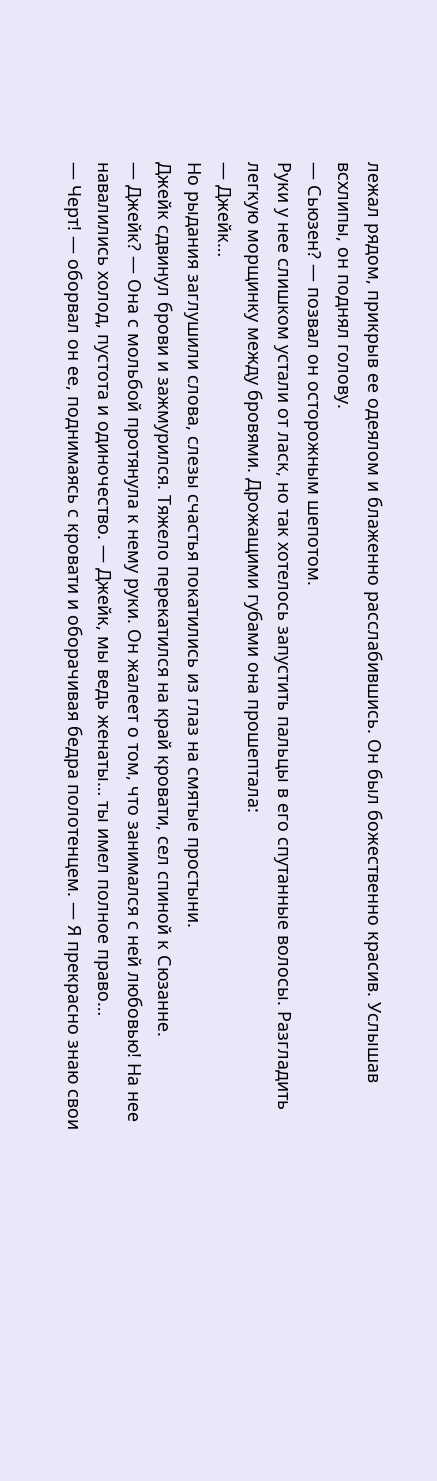лежал рядом, прикрыв ее одеялом и блаженно расслабившись. Он был божественно красив. Услышав всхлипы, он поднял голову.
— Сьюзен? — позвал он осторожным шепотом.
Руки у нее слишком устали от ласк, но так хотелось запустить пальцы в его спутанные волосы. Разгладить легкую морщинку между бровями. Дрожащими губами она прошептала:
— Джейк…
Но рыдания заглушили слова, слезы счастья покатились из глаз на смятые простыни.
Джейк сдвинул брови и зажмурился. Тяжело перекатился на край кровати, сел спиной к Сюзанне.
— Джейк? — Она с мольбой протянула к нему руки. Он жалеет о том, что занимался с ней любовью! На нее навалились холод, пустота и одиночество. — Джейк, мы ведь женаты… ты имел полное право…
— Черт! — оборвал он ее, поднимаясь с кровати и оборачивая бедра полотенцем. — Я прекрасно знаю свои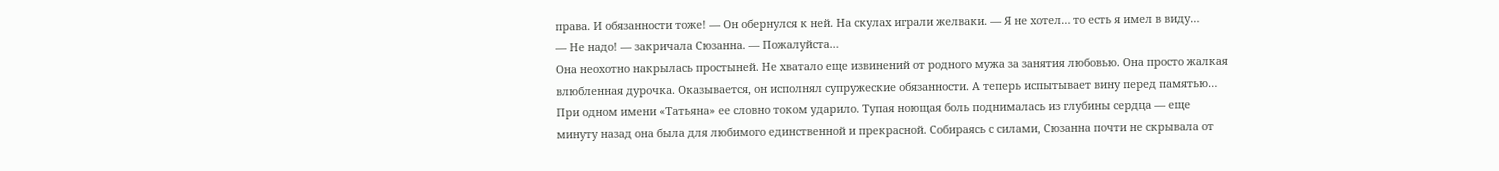права. И обязанности тоже! — Он обернулся к ней. На скулах играли желваки. — Я не хотел… то есть я имел в виду…
— Не надо! — закричала Сюзанна. — Пожалуйста…
Она неохотно накрылась простыней. Не хватало еще извинений от родного мужа за занятия любовью. Она просто жалкая влюбленная дурочка. Оказывается, он исполнял супружеские обязанности. А теперь испытывает вину перед памятью…
При одном имени «Татьяна» ее словно током ударило. Тупая ноющая боль поднималась из глубины сердца — еще минуту назад она была для любимого единственной и прекрасной. Собираясь с силами, Сюзанна почти не скрывала от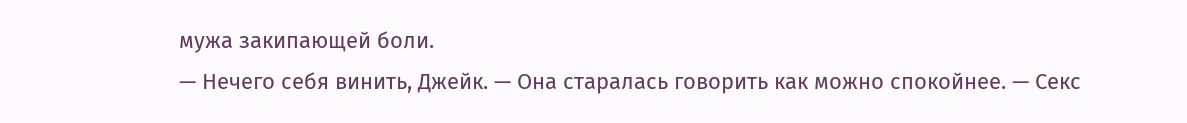мужа закипающей боли.
— Нечего себя винить, Джейк. — Она старалась говорить как можно спокойнее. — Секс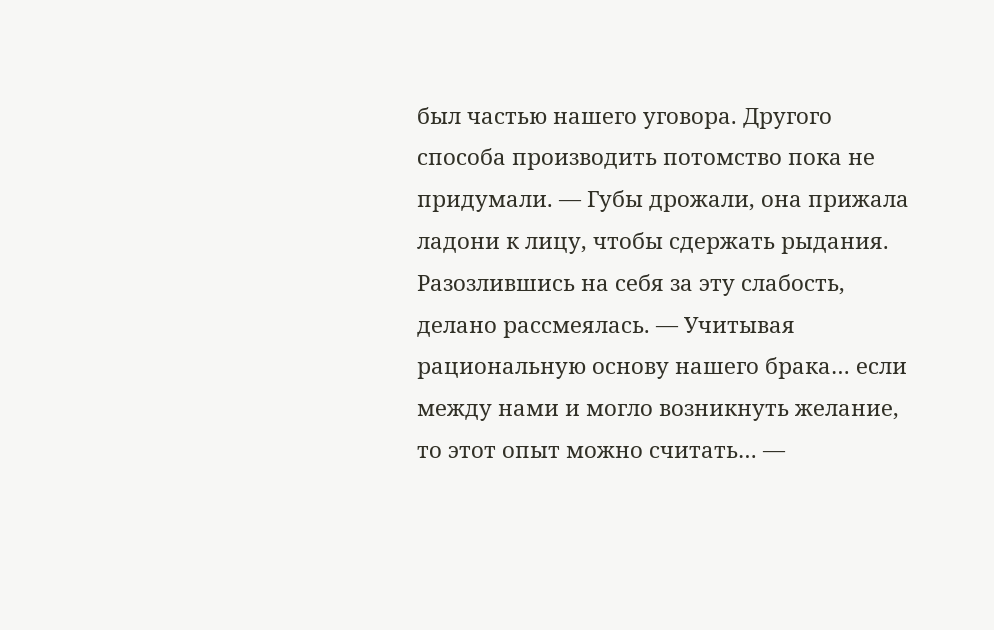был частью нашего уговора. Другого способа производить потомство пока не придумали. — Губы дрожали, она прижала ладони к лицу, чтобы сдержать рыдания. Разозлившись на себя за эту слабость, делано рассмеялась. — Учитывая рациональную основу нашего брака… если между нами и могло возникнуть желание, то этот опыт можно считать… —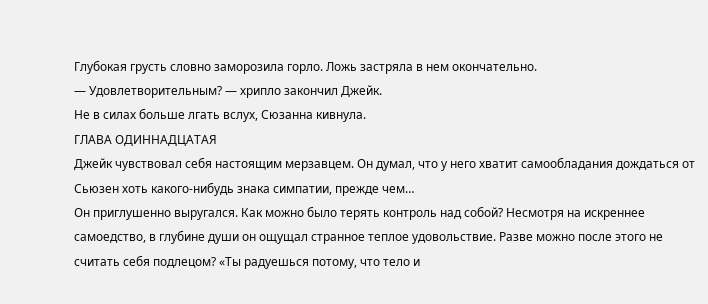Глубокая грусть словно заморозила горло. Ложь застряла в нем окончательно.
— Удовлетворительным? — хрипло закончил Джейк.
Не в силах больше лгать вслух, Сюзанна кивнула.
ГЛАВА ОДИННАДЦАТАЯ
Джейк чувствовал себя настоящим мерзавцем. Он думал, что у него хватит самообладания дождаться от Сьюзен хоть какого-нибудь знака симпатии, прежде чем…
Он приглушенно выругался. Как можно было терять контроль над собой? Несмотря на искреннее самоедство, в глубине души он ощущал странное теплое удовольствие. Разве можно после этого не считать себя подлецом? «Ты радуешься потому, что тело и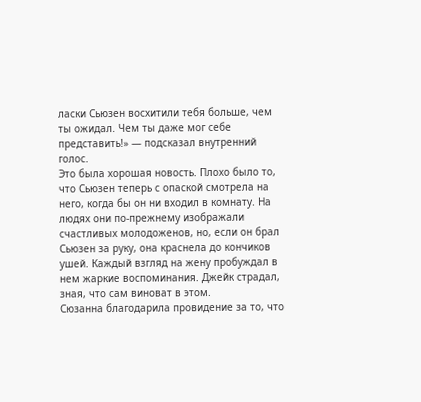ласки Сьюзен восхитили тебя больше, чем ты ожидал. Чем ты даже мог себе представить!» — подсказал внутренний голос.
Это была хорошая новость. Плохо было то, что Сьюзен теперь с опаской смотрела на него, когда бы он ни входил в комнату. На людях они по-прежнему изображали счастливых молодоженов, но, если он брал Сьюзен за руку, она краснела до кончиков ушей. Каждый взгляд на жену пробуждал в нем жаркие воспоминания. Джейк страдал, зная, что сам виноват в этом.
Сюзанна благодарила провидение за то, что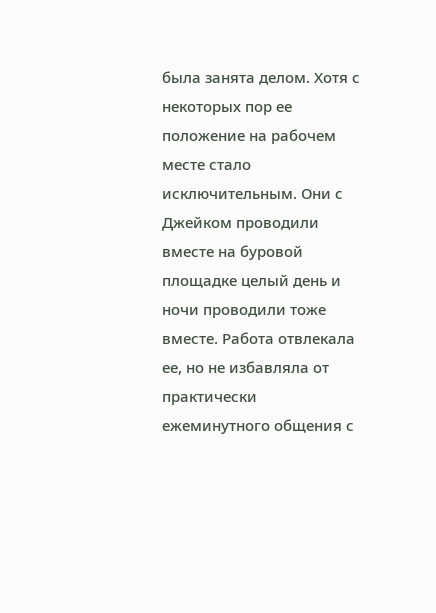была занята делом. Хотя с некоторых пор ее положение на рабочем месте стало исключительным. Они с Джейком проводили вместе на буровой площадке целый день и ночи проводили тоже вместе. Работа отвлекала ее, но не избавляла от практически ежеминутного общения с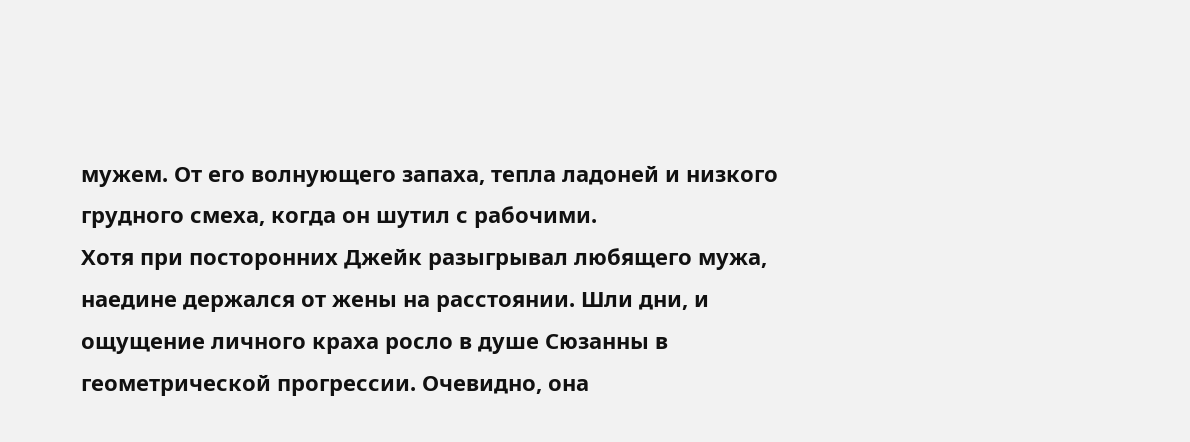мужем. От его волнующего запаха, тепла ладоней и низкого грудного смеха, когда он шутил с рабочими.
Хотя при посторонних Джейк разыгрывал любящего мужа, наедине держался от жены на расстоянии. Шли дни, и ощущение личного краха росло в душе Сюзанны в геометрической прогрессии. Очевидно, она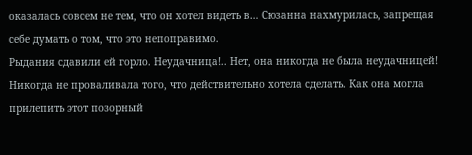оказалась совсем не тем, что он хотел видеть в… Сюзанна нахмурилась, запрещая себе думать о том, что это непоправимо.
Рыдания сдавили ей горло. Неудачница!.. Нет, она никогда не была неудачницей! Никогда не проваливала того, что действительно хотела сделать. Как она могла прилепить этот позорный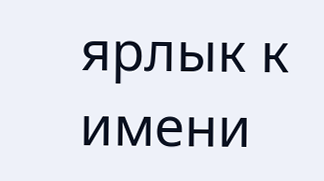ярлык к имени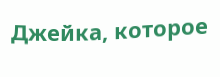Джейка, которое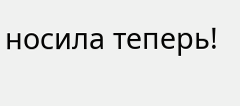носила теперь!